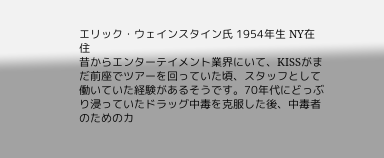エリック・ウェインスタイン氏 1954年生 NY在住
昔からエンターテイメント業界にいて、KISSがまだ前座でツアーを回っていた頃、スタッフとして働いていた経験があるそうです。70年代にどっぶり浸っていたドラッグ中毒を克服した後、中毒者のためのカ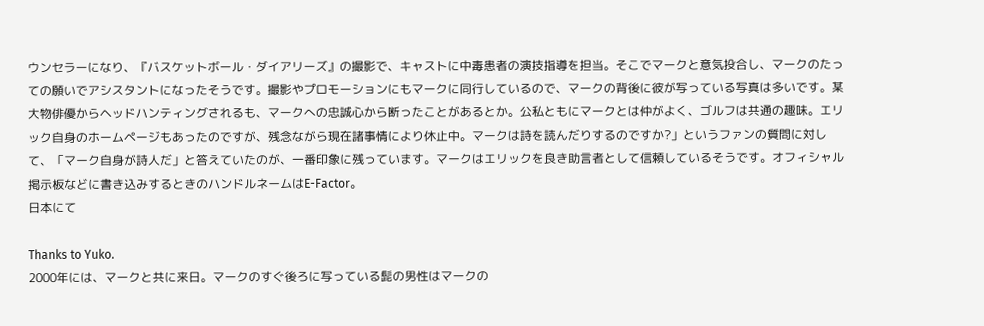ウンセラーになり、『バスケットボール・ダイアリーズ』の撮影で、キャストに中毒患者の演技指導を担当。そこでマークと意気投合し、マークのたっての願いでアシスタントになったそうです。撮影やプロモーションにもマークに同行しているので、マークの背後に彼が写っている写真は多いです。某大物俳優からヘッドハンティングされるも、マークへの忠誠心から断ったことがあるとか。公私ともにマークとは仲がよく、ゴルフは共通の趣味。エリック自身のホームページもあったのですが、残念ながら現在諸事情により休止中。マークは詩を読んだりするのですか?」というファンの質問に対して、「マーク自身が詩人だ」と答えていたのが、一番印象に残っています。マークはエリックを良き助言者として信頼しているそうです。オフィシャル掲示板などに書き込みするときのハンドルネームはE-Factor。
日本にて

Thanks to Yuko.
2000年には、マークと共に来日。マークのすぐ後ろに写っている髭の男性はマークの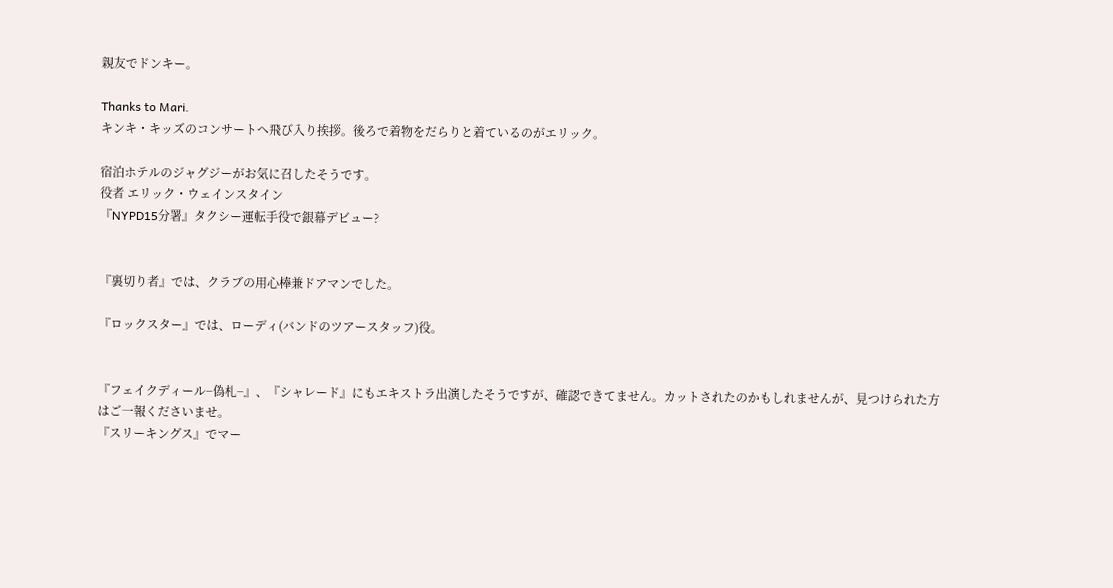親友でドンキー。

Thanks to Mari.
キンキ・キッズのコンサートへ飛び入り挨拶。後ろで着物をだらりと着ているのがエリック。

宿泊ホテルのジャグジーがお気に召したそうです。
役者 エリック・ウェインスタイン
『NYPD15分署』タクシー運転手役で銀幕デビュー?


『裏切り者』では、クラブの用心棒兼ドアマンでした。

『ロックスター』では、ローディ(バンドのツアースタッフ)役。


『フェイクディール−偽札−』、『シャレード』にもエキストラ出演したそうですが、確認できてません。カットされたのかもしれませんが、見つけられた方はご一報くださいませ。
『スリーキングス』でマー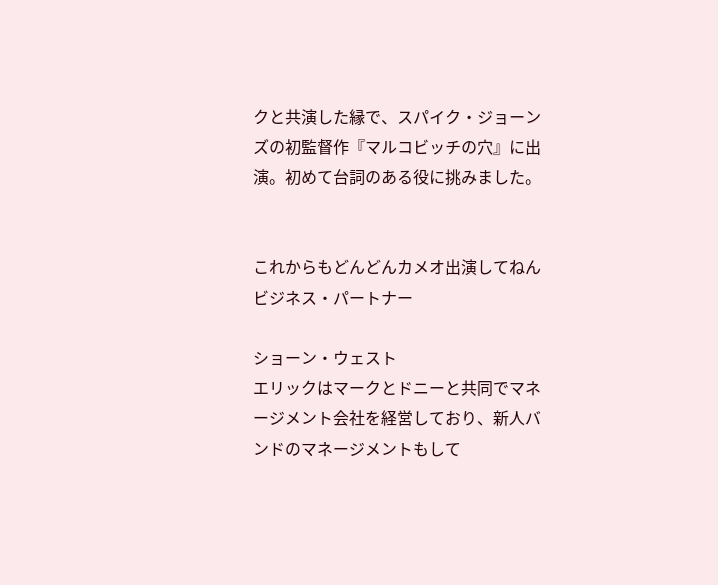クと共演した縁で、スパイク・ジョーンズの初監督作『マルコビッチの穴』に出演。初めて台詞のある役に挑みました。


これからもどんどんカメオ出演してねん
ビジネス・パートナー

ショーン・ウェスト
エリックはマークとドニーと共同でマネージメント会社を経営しており、新人バンドのマネージメントもして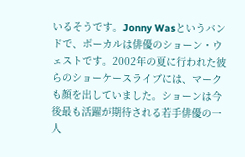いるそうです。Jonny Wasというバンドで、ボーカルは俳優のショーン・ウェストです。2002年の夏に行われた彼らのショーケースライブには、マークも顔を出していました。ショーンは今後最も活躍が期待される若手俳優の一人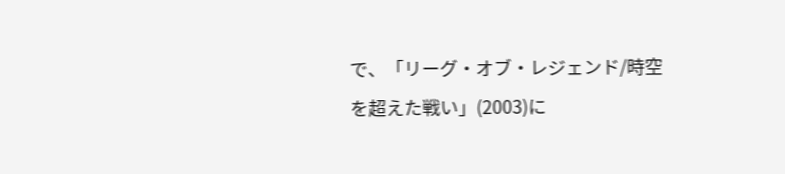で、「リーグ・オブ・レジェンド/時空を超えた戦い」(2003)に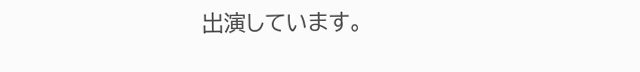出演しています。